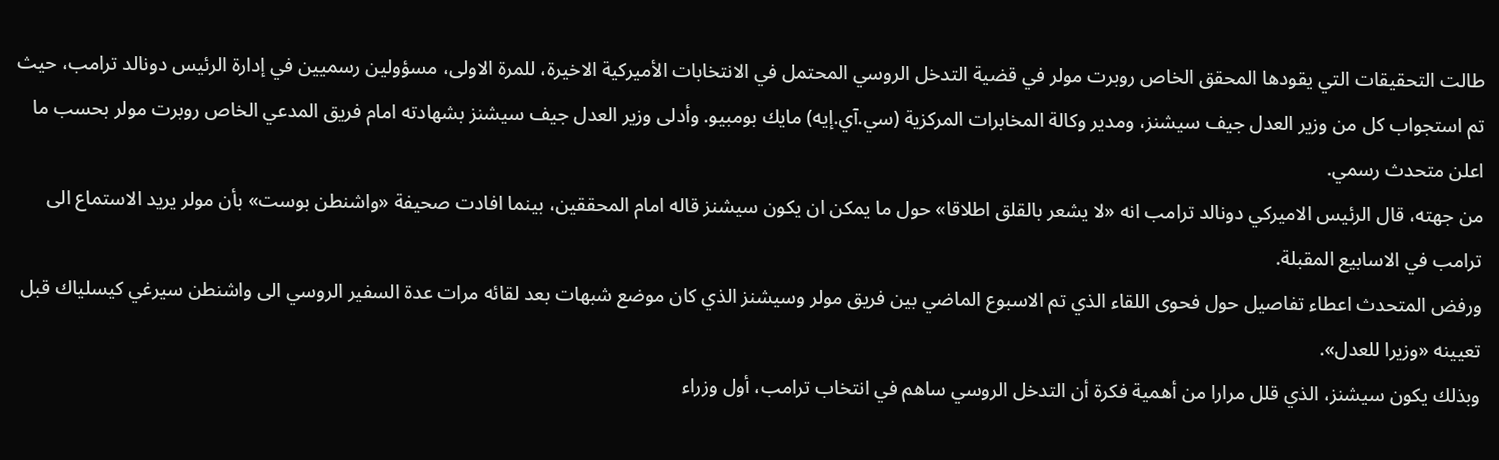طالت التحقيقات التي يقودها المحقق الخاص روبرت مولر في قضية التدخل الروسي المحتمل في الانتخابات الأميركية الاخيرة، للمرة الاولى، مسؤولين رسميين في إدارة الرئيس دونالد ترامب، حيث تم استجواب كل من وزير العدل جيف سيشنز، ومدير وكالة المخابرات المركزية (سي.آي.إيه) مايك بومبيو. وأدلى وزير العدل جيف سيشنز بشهادته امام فريق المدعي الخاص روبرت مولر بحسب ما اعلن متحدث رسمي.
من جهته، قال الرئيس الاميركي دونالد ترامب انه «لا يشعر بالقلق اطلاقا» حول ما يمكن ان يكون سيشنز قاله امام المحققين، بينما افادت صحيفة «واشنطن بوست» بأن مولر يريد الاستماع الى ترامب في الاسابيع المقبلة.
ورفض المتحدث اعطاء تفاصيل حول فحوى اللقاء الذي تم الاسبوع الماضي بين فريق مولر وسيشنز الذي كان موضع شبهات بعد لقائه مرات عدة السفير الروسي الى واشنطن سيرغي كيسلياك قبل تعيينه «وزيرا للعدل».
وبذلك يكون سيشنز، الذي قلل مرارا من أهمية فكرة أن التدخل الروسي ساهم في انتخاب ترامب، أول وزراء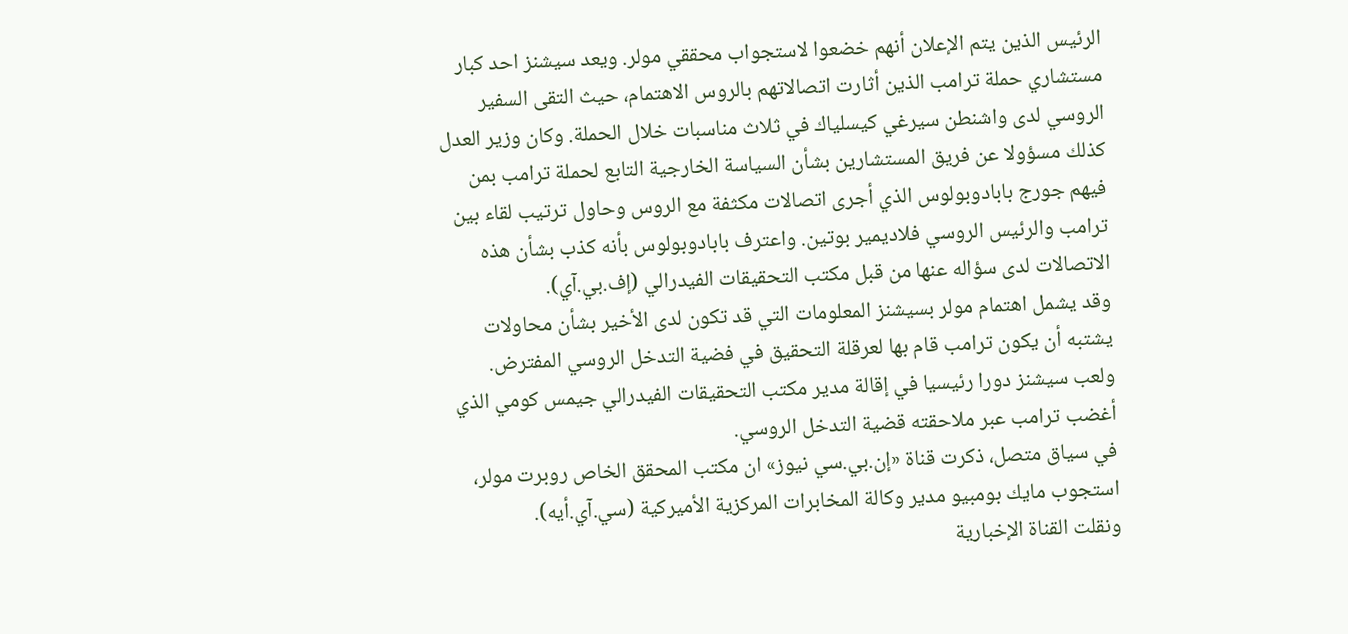الرئيس الذين يتم الإعلان أنهم خضعوا لاستجواب محققي مولر. ويعد سيشنز احد كبار مستشاري حملة ترامب الذين أثارت اتصالاتهم بالروس الاهتمام، حيث التقى السفير الروسي لدى واشنطن سيرغي كيسلياك في ثلاث مناسبات خلال الحملة. وكان وزير العدل كذلك مسؤولا عن فريق المستشارين بشأن السياسة الخارجية التابع لحملة ترامب بمن فيهم جورج بابادوبولوس الذي أجرى اتصالات مكثفة مع الروس وحاول ترتيب لقاء بين ترامب والرئيس الروسي فلاديمير بوتين. واعترف بابادوبولوس بأنه كذب بشأن هذه الاتصالات لدى سؤاله عنها من قبل مكتب التحقيقات الفيدرالي (إف.بي.آي).
وقد يشمل اهتمام مولر بسيشنز المعلومات التي قد تكون لدى الأخير بشأن محاولات يشتبه أن يكون ترامب قام بها لعرقلة التحقيق في فضية التدخل الروسي المفترض.
ولعب سيشنز دورا رئيسيا في إقالة مدير مكتب التحقيقات الفيدرالي جيمس كومي الذي أغضب ترامب عبر ملاحقته قضية التدخل الروسي.
في سياق متصل، ذكرت قناة «إن.بي.سي نيوز» ان مكتب المحقق الخاص روبرت مولر، استجوب مايك بومبيو مدير وكالة المخابرات المركزية الأميركية (سي.آي.أيه).
ونقلت القناة الإخبارية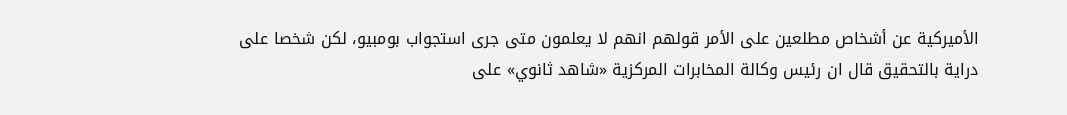الأميركية عن أشخاص مطلعين على الأمر قولهم انهم لا يعلمون متى جرى استجواب بومبيو، لكن شخصا على دراية بالتحقيق قال ان رئيس وكالة المخابرات المركزية «شاهد ثانوي» على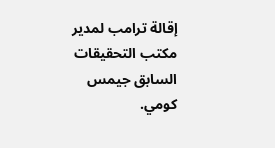إقالة ترامب لمدير مكتب التحقيقات السابق جيمس كومي.